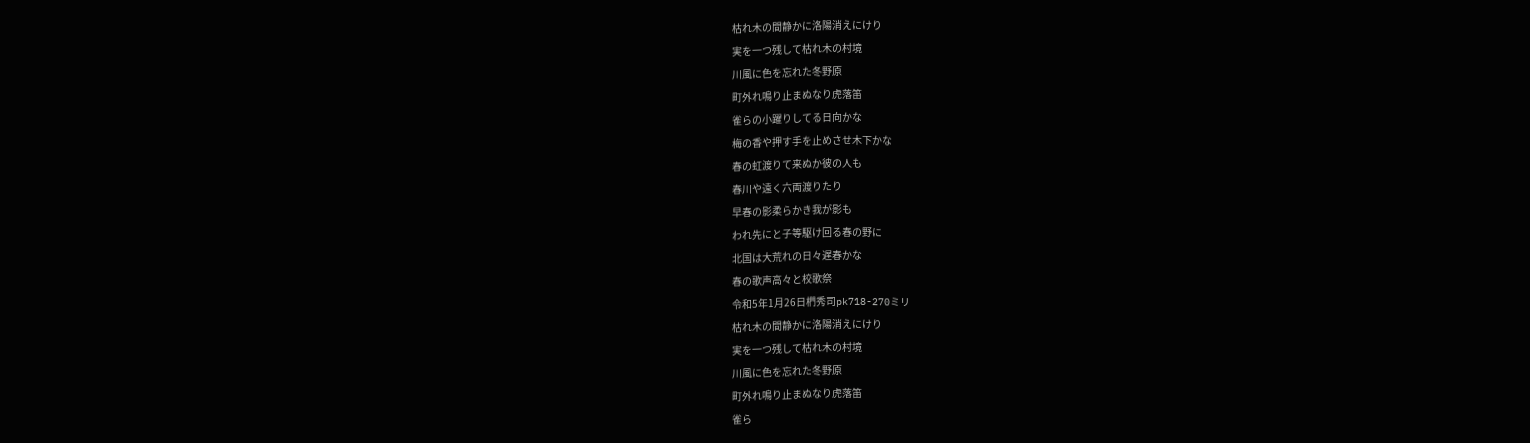枯れ木の間静かに洛陽消えにけり
実を一つ残して枯れ木の村境
川風に色を忘れた冬野原
町外れ鳴り止まぬなり虎落笛
雀らの小躍りしてる日向かな
梅の香や押す手を止めさせ木下かな
春の虹渡りて来ぬか彼の人も
春川や遠く六両渡りたり
早春の影柔らかき我が影も
われ先にと子等駆け回る春の野に
北国は大荒れの日々遅春かな
春の歌声高々と校歌祭
令和5年1月26日椚秀司pk718-270ミリ
枯れ木の間静かに洛陽消えにけり
実を一つ残して枯れ木の村境
川風に色を忘れた冬野原
町外れ鳴り止まぬなり虎落笛
雀ら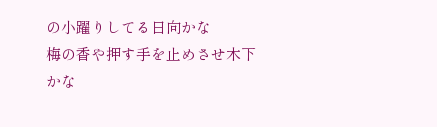の小躍りしてる日向かな
梅の香や押す手を止めさせ木下かな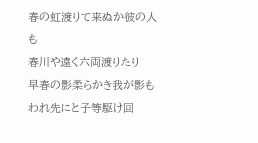春の虹渡りて来ぬか彼の人も
春川や遠く六両渡りたり
早春の影柔らかき我が影も
われ先にと子等駆け回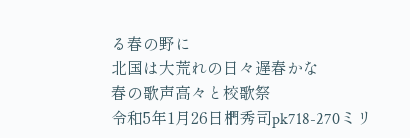る春の野に
北国は大荒れの日々遅春かな
春の歌声高々と校歌祭
令和5年1月26日椚秀司pk718-270ミリ